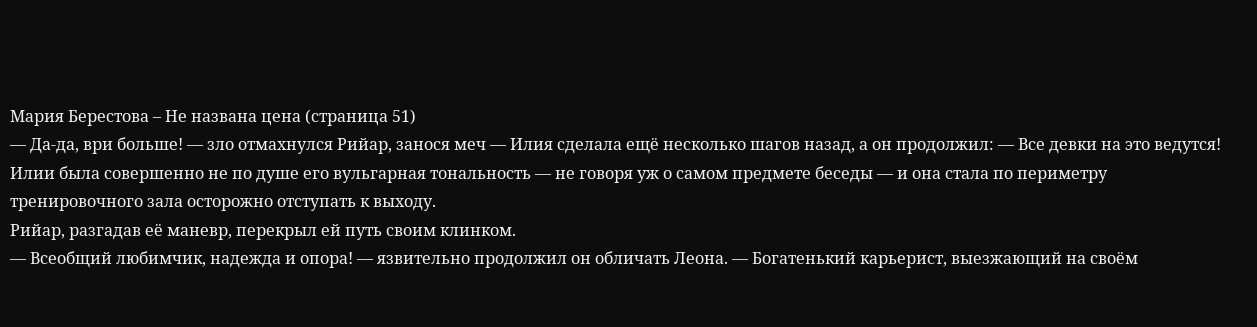Мария Берестова – Не названа цена (страница 51)
— Да-да, ври больше! — зло отмахнулся Рийар, занося меч — Илия сделала ещё несколько шагов назад, а он продолжил: — Все девки на это ведутся!
Илии была совершенно не по душе его вульгарная тональность — не говоря уж о самом предмете беседы — и она стала по периметру тренировочного зала осторожно отступать к выходу.
Рийар, разгадав её маневр, перекрыл ей путь своим клинком.
— Всеобщий любимчик, надежда и опора! — язвительно продолжил он обличать Леона. — Богатенький карьерист, выезжающий на своём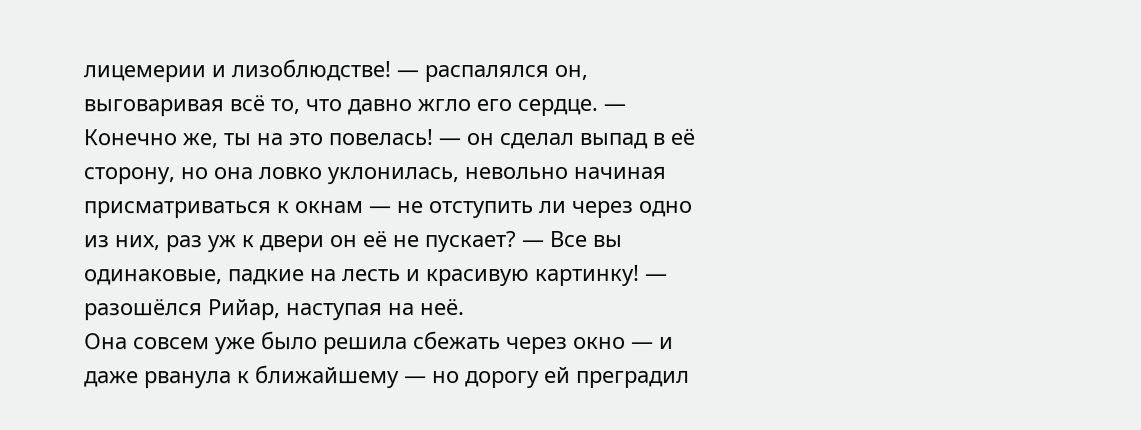лицемерии и лизоблюдстве! — распалялся он, выговаривая всё то, что давно жгло его сердце. — Конечно же, ты на это повелась! — он сделал выпад в её сторону, но она ловко уклонилась, невольно начиная присматриваться к окнам — не отступить ли через одно из них, раз уж к двери он её не пускает? — Все вы одинаковые, падкие на лесть и красивую картинку! — разошёлся Рийар, наступая на неё.
Она совсем уже было решила сбежать через окно — и даже рванула к ближайшему — но дорогу ей преградил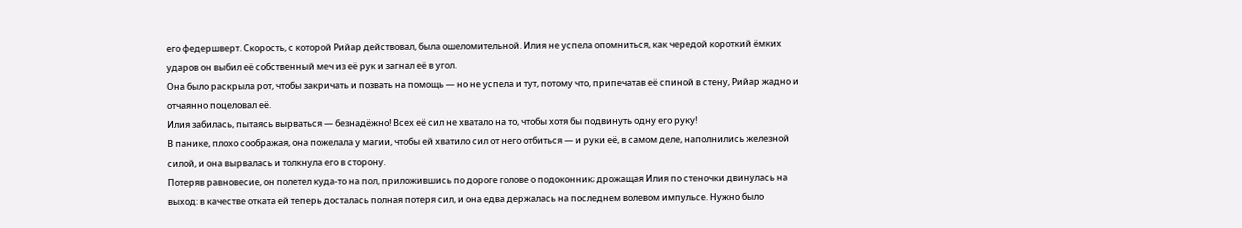его федершверт. Скорость, с которой Рийар действовал, была ошеломительной. Илия не успела опомниться, как чередой короткий ёмких ударов он выбил её собственный меч из её рук и загнал её в угол.
Она было раскрыла рот, чтобы закричать и позвать на помощь — но не успела и тут, потому что, припечатав её спиной в стену, Рийар жадно и отчаянно поцеловал её.
Илия забилась, пытаясь вырваться — безнадёжно! Всех её сил не хватало на то, чтобы хотя бы подвинуть одну его руку!
В панике, плохо соображая, она пожелала у магии, чтобы ей хватило сил от него отбиться — и руки её, в самом деле, наполнились железной силой, и она вырвалась и толкнула его в сторону.
Потеряв равновесие, он полетел куда-то на пол, приложившись по дороге голове о подоконник; дрожащая Илия по стеночки двинулась на выход: в качестве отката ей теперь досталась полная потеря сил, и она едва держалась на последнем волевом импульсе. Нужно было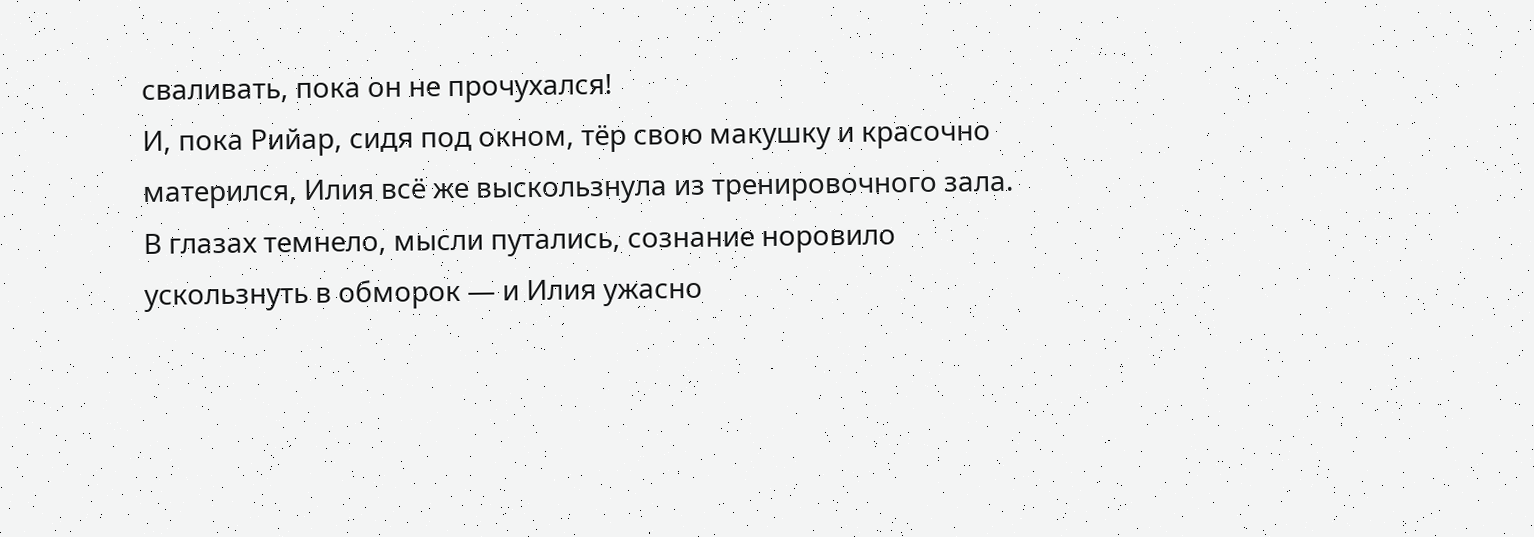сваливать, пока он не прочухался!
И, пока Рийар, сидя под окном, тёр свою макушку и красочно матерился, Илия всё же выскользнула из тренировочного зала.
В глазах темнело, мысли путались, сознание норовило ускользнуть в обморок — и Илия ужасно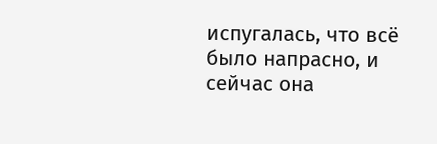испугалась, что всё было напрасно, и сейчас она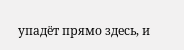упадёт прямо здесь, и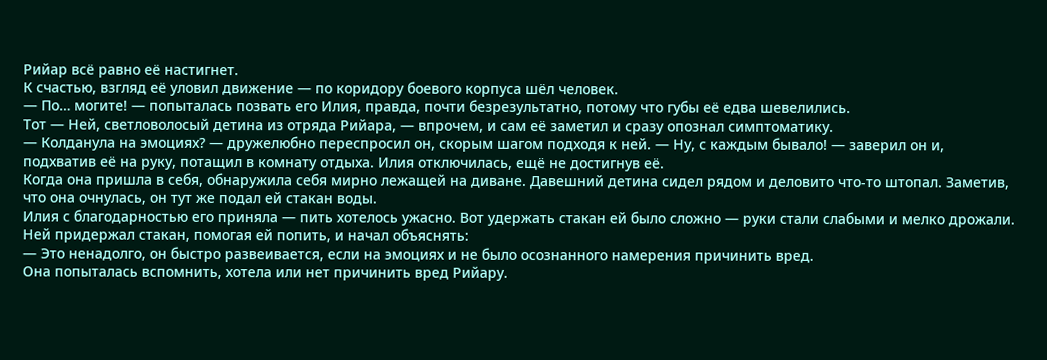Рийар всё равно её настигнет.
К счастью, взгляд её уловил движение — по коридору боевого корпуса шёл человек.
— По… могите! — попыталась позвать его Илия, правда, почти безрезультатно, потому что губы её едва шевелились.
Тот — Ней, светловолосый детина из отряда Рийара, — впрочем, и сам её заметил и сразу опознал симптоматику.
— Колданула на эмоциях? — дружелюбно переспросил он, скорым шагом подходя к ней. — Ну, с каждым бывало! — заверил он и, подхватив её на руку, потащил в комнату отдыха. Илия отключилась, ещё не достигнув её.
Когда она пришла в себя, обнаружила себя мирно лежащей на диване. Давешний детина сидел рядом и деловито что-то штопал. Заметив, что она очнулась, он тут же подал ей стакан воды.
Илия с благодарностью его приняла — пить хотелось ужасно. Вот удержать стакан ей было сложно — руки стали слабыми и мелко дрожали. Ней придержал стакан, помогая ей попить, и начал объяснять:
— Это ненадолго, он быстро развеивается, если на эмоциях и не было осознанного намерения причинить вред.
Она попыталась вспомнить, хотела или нет причинить вред Рийару.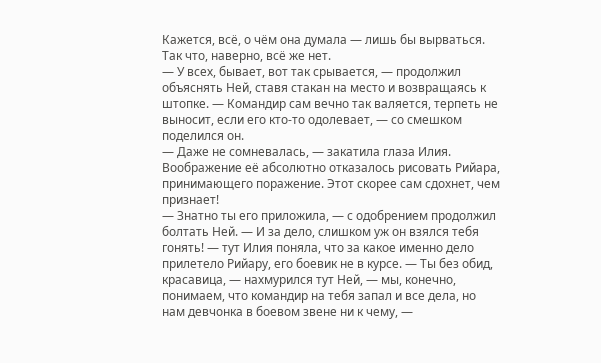Кажется, всё, о чём она думала — лишь бы вырваться. Так что, наверно, всё же нет.
— У всех, бывает, вот так срывается, — продолжил объяснять Ней, ставя стакан на место и возвращаясь к штопке. — Командир сам вечно так валяется, терпеть не выносит, если его кто-то одолевает, — со смешком поделился он.
— Даже не сомневалась, — закатила глаза Илия.
Воображение её абсолютно отказалось рисовать Рийара, принимающего поражение. Этот скорее сам сдохнет, чем признает!
— Знатно ты его приложила, — с одобрением продолжил болтать Ней. — И за дело, слишком уж он взялся тебя гонять! — тут Илия поняла, что за какое именно дело прилетело Рийару, его боевик не в курсе. — Ты без обид, красавица, — нахмурился тут Ней, — мы, конечно, понимаем, что командир на тебя запал и все дела, но нам девчонка в боевом звене ни к чему, —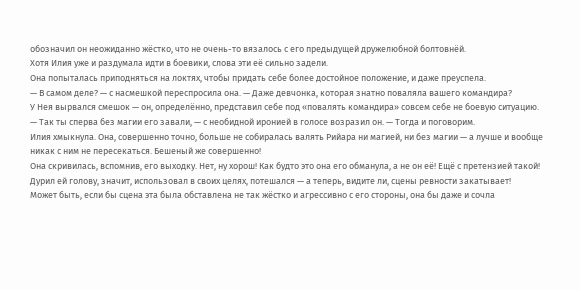обозначил он неожиданно жёстко, что не очень-то вязалось с его предыдущей дружелюбной болтовнёй.
Хотя Илия уже и раздумала идти в боевики, слова эти её сильно задели.
Она попыталась приподняться на локтях, чтобы придать себе более достойное положение, и даже преуспела.
— В самом деле? — с насмешкой переспросила она. — Даже девчонка, которая знатно поваляла вашего командира?
У Нея вырвался смешок — он, определённо, представил себе под «повалять командира» совсем себе не боевую ситуацию.
— Так ты сперва без магии его завали, — с необидной иронией в голосе возразил он. — Тогда и поговорим.
Илия хмыкнула. Она, совершенно точно, больше не собиралась валять Рийара ни магией, ни без магии — а лучше и вообще никак с ним не пересекаться. Бешеный же совершенно!
Она скривилась, вспомнив, его выходку. Нет, ну хорош! Как будто это она его обманула, а не он её! Ещё с претензией такой! Дурил ей голову, значит, использовал в своих целях, потешался — а теперь, видите ли, сцены ревности закатывает!
Может быть, если бы сцена эта была обставлена не так жёстко и агрессивно с его стороны, она бы даже и сочла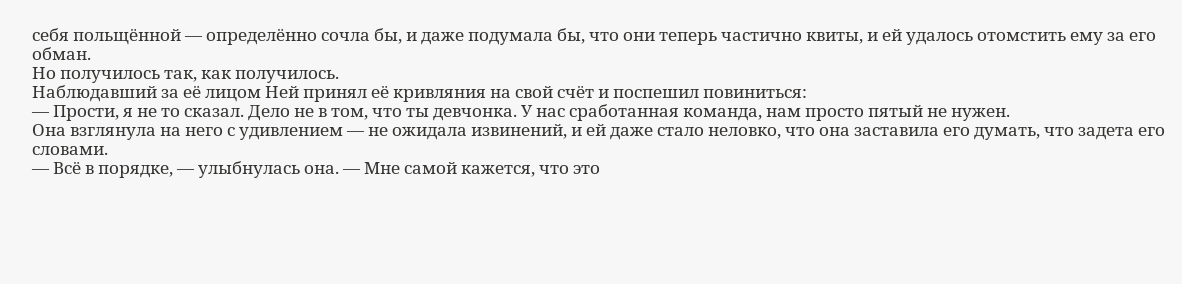себя польщённой — определённо сочла бы, и даже подумала бы, что они теперь частично квиты, и ей удалось отомстить ему за его обман.
Но получилось так, как получилось.
Наблюдавший за её лицом Ней принял её кривляния на свой счёт и поспешил повиниться:
— Прости, я не то сказал. Дело не в том, что ты девчонка. У нас сработанная команда, нам просто пятый не нужен.
Она взглянула на него с удивлением — не ожидала извинений, и ей даже стало неловко, что она заставила его думать, что задета его словами.
— Всё в порядке, — улыбнулась она. — Мне самой кажется, что это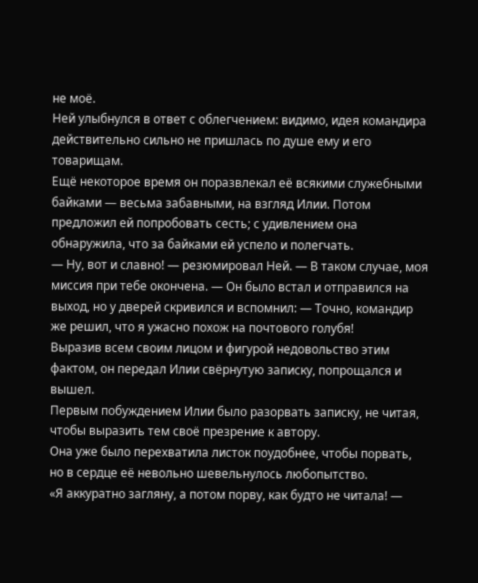не моё.
Ней улыбнулся в ответ с облегчением: видимо, идея командира действительно сильно не пришлась по душе ему и его товарищам.
Ещё некоторое время он поразвлекал её всякими служебными байками — весьма забавными, на взгляд Илии. Потом предложил ей попробовать сесть; с удивлением она обнаружила, что за байками ей успело и полегчать.
— Ну, вот и славно! — резюмировал Ней. — В таком случае, моя миссия при тебе окончена. — Он было встал и отправился на выход, но у дверей скривился и вспомнил: — Точно, командир же решил, что я ужасно похож на почтового голубя!
Выразив всем своим лицом и фигурой недовольство этим фактом, он передал Илии свёрнутую записку, попрощался и вышел.
Первым побуждением Илии было разорвать записку, не читая, чтобы выразить тем своё презрение к автору.
Она уже было перехватила листок поудобнее, чтобы порвать, но в сердце её невольно шевельнулось любопытство.
«Я аккуратно загляну, а потом порву, как будто не читала! —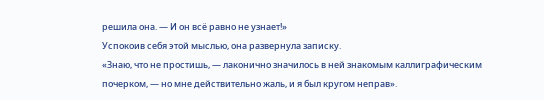решила она. — И он всё равно не узнает!»
Успокоив себя этой мыслью, она развернула записку.
«Знаю, что не простишь, — лаконично значилось в ней знакомым каллиграфическим почерком, — но мне действительно жаль, и я был кругом неправ».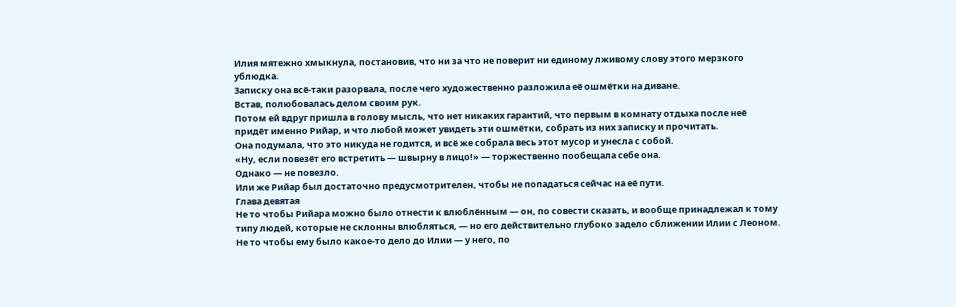Илия мятежно хмыкнула, постановив, что ни за что не поверит ни единому лживому слову этого мерзкого ублюдка.
Записку она всё-таки разорвала, после чего художественно разложила её ошмётки на диване.
Встав, полюбовалась делом своим рук.
Потом ей вдруг пришла в голову мысль, что нет никаких гарантий, что первым в комнату отдыха после неё придёт именно Рийар, и что любой может увидеть эти ошмётки, собрать из них записку и прочитать.
Она подумала, что это никуда не годится, и всё же собрала весь этот мусор и унесла с собой.
«Ну, если повезёт его встретить — швырну в лицо!» — торжественно пообещала себе она.
Однако — не повезло.
Или же Рийар был достаточно предусмотрителен, чтобы не попадаться сейчас на её пути.
Глава девятая
Не то чтобы Рийара можно было отнести к влюблённым — он, по совести сказать, и вообще принадлежал к тому типу людей, которые не склонны влюбляться, — но его действительно глубоко задело сближении Илии с Леоном.
Не то чтобы ему было какое-то дело до Илии — у него, по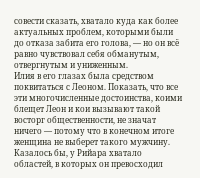совести сказать, хватало куда как более актуальных проблем, которыми были до отказа забита его голова, — но он всё равно чувствовал себя обманутым, отвергнутым и униженным.
Илия в его глазах была средством поквитаться с Леоном. Показать, что все эти многочисленные достоинства, коими блещет Леон и кои вызывают такой восторг общественности, не значат ничего — потому что в конечном итоге женщина не выберет такого мужчину.
Казалось бы, у Рийара хватало областей, в которых он превосходил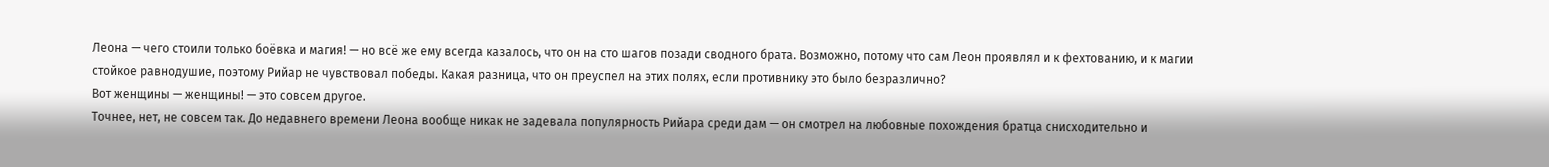Леона — чего стоили только боёвка и магия! — но всё же ему всегда казалось, что он на сто шагов позади сводного брата. Возможно, потому что сам Леон проявлял и к фехтованию, и к магии стойкое равнодушие, поэтому Рийар не чувствовал победы. Какая разница, что он преуспел на этих полях, если противнику это было безразлично?
Вот женщины — женщины! — это совсем другое.
Точнее, нет, не совсем так. До недавнего времени Леона вообще никак не задевала популярность Рийара среди дам — он смотрел на любовные похождения братца снисходительно и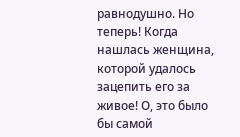равнодушно. Но теперь! Когда нашлась женщина, которой удалось зацепить его за живое! О, это было бы самой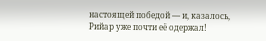настоящей победой — и, казалось, Рийар уже почти её одержал!